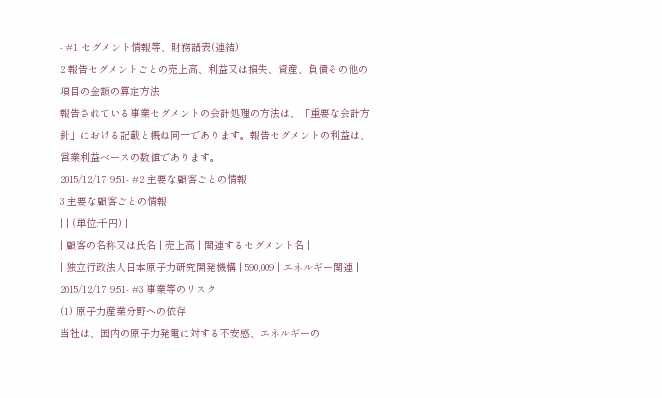- #1 セグメント情報等、財務諸表(連結)
2 報告セグメントごとの売上高、利益又は損失、資産、負債その他の項目の金額の算定方法
報告されている事業セグメントの会計処理の方法は、「重要な会計方針」における記載と概ね同一であります。報告セグメントの利益は、営業利益ベースの数値であります。
2015/12/17 9:51- #2 主要な顧客ごとの情報
3 主要な顧客ごとの情報
| | (単位:千円) |
| 顧客の名称又は氏名 | 売上高 | 関連するセグメント名 |
| 独立行政法人日本原子力研究開発機構 | 590,009 | エネルギー関連 |
2015/12/17 9:51- #3 事業等のリスク
(1) 原子力産業分野への依存
当社は、国内の原子力発電に対する不安感、エネルギーの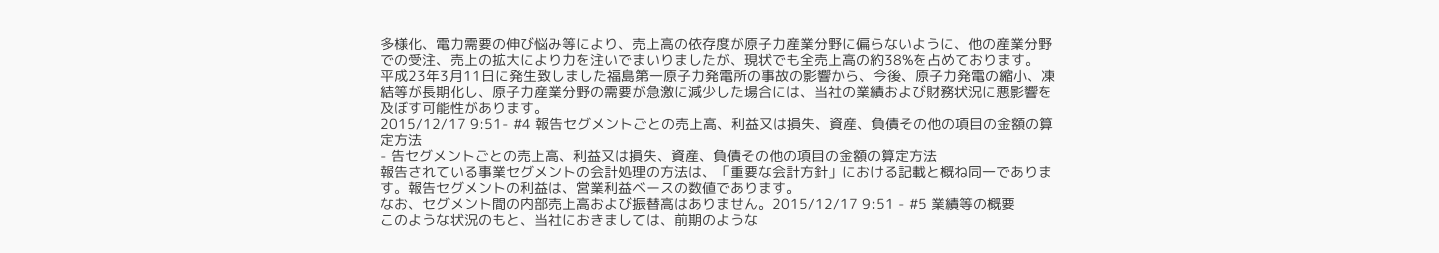多様化、電力需要の伸び悩み等により、売上高の依存度が原子力産業分野に偏らないように、他の産業分野での受注、売上の拡大により力を注いでまいりましたが、現状でも全売上高の約38%を占めております。
平成23年3月11日に発生致しました福島第一原子力発電所の事故の影響から、今後、原子力発電の縮小、凍結等が長期化し、原子力産業分野の需要が急激に減少した場合には、当社の業績および財務状況に悪影響を及ぼす可能性があります。
2015/12/17 9:51- #4 報告セグメントごとの売上高、利益又は損失、資産、負債その他の項目の金額の算定方法
- 告セグメントごとの売上高、利益又は損失、資産、負債その他の項目の金額の算定方法
報告されている事業セグメントの会計処理の方法は、「重要な会計方針」における記載と概ね同一であります。報告セグメントの利益は、営業利益ベースの数値であります。
なお、セグメント間の内部売上高および振替高はありません。2015/12/17 9:51 - #5 業績等の概要
このような状況のもと、当社におきましては、前期のような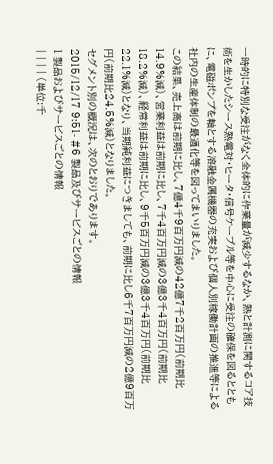一時的に特別な受注がなく全体的に作業量が減少するなか、熱と計測に関するコア技術を生かしたシース熱電対・ヒータ・信号ケーブル等を中心に受注の確保を図るとともに、電磁ポンプを軸とする溶融金属機器の充実および個人別稼働計画の推進等による社内の生産体制の最適化等を図ってまいりました。
この結果、売上高は前期に比し、7億4千9百万円減の42億7千2百万円(前期比14.9%減)、営業利益は前期に比し、7千4百万円減の3億3千4百万円(前期比18.2%減)、経常利益は前期に比し、9千5百万円減の3億3千4百万円(前期比22.1%減)となり、当期純利益につきましても、前期に比し6千7百万円減の2億9百万円(前期比24.5%減)となりました。
セグメント別の概況は、次のとおりであります。
2015/12/17 9:51- #6 製品及びサービスごとの情報
1 製品およびサービスごとの情報
| | | | (単位:千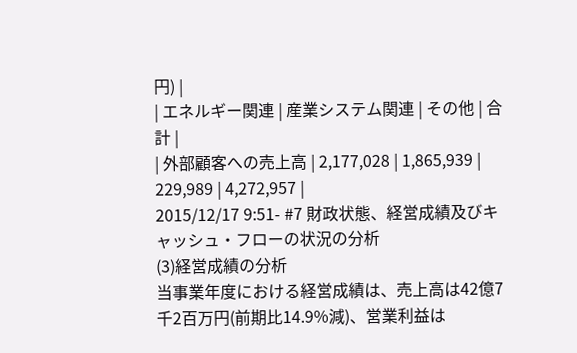円) |
| エネルギー関連 | 産業システム関連 | その他 | 合計 |
| 外部顧客への売上高 | 2,177,028 | 1,865,939 | 229,989 | 4,272,957 |
2015/12/17 9:51- #7 財政状態、経営成績及びキャッシュ・フローの状況の分析
(3)経営成績の分析
当事業年度における経営成績は、売上高は42億7千2百万円(前期比14.9%減)、営業利益は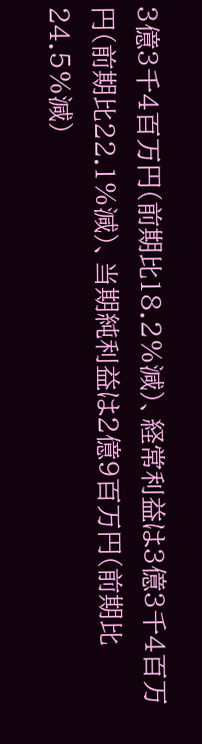3億3千4百万円(前期比18.2%減)、経常利益は3億3千4百万円(前期比22.1%減)、当期純利益は2億9百万円(前期比24.5%減)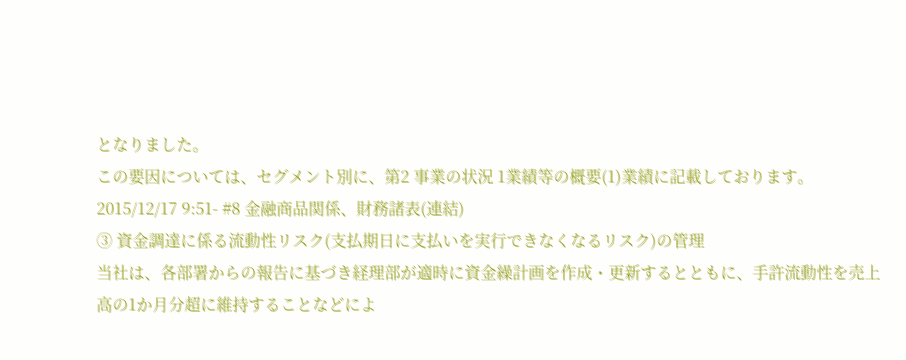となりました。
この要因については、セグメント別に、第2 事業の状況 1業績等の概要(1)業績に記載しております。
2015/12/17 9:51- #8 金融商品関係、財務諸表(連結)
③ 資金調達に係る流動性リスク(支払期日に支払いを実行できなくなるリスク)の管理
当社は、各部署からの報告に基づき経理部が適時に資金繰計画を作成・更新するとともに、手許流動性を売上高の1か月分超に維持することなどによ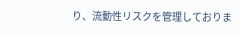り、流動性リスクを管理しておりま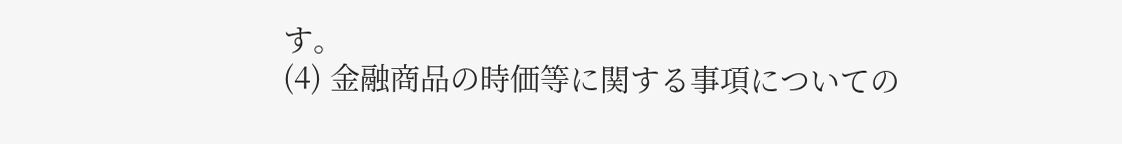す。
(4) 金融商品の時価等に関する事項についての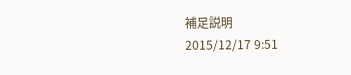補足説明
2015/12/17 9:51